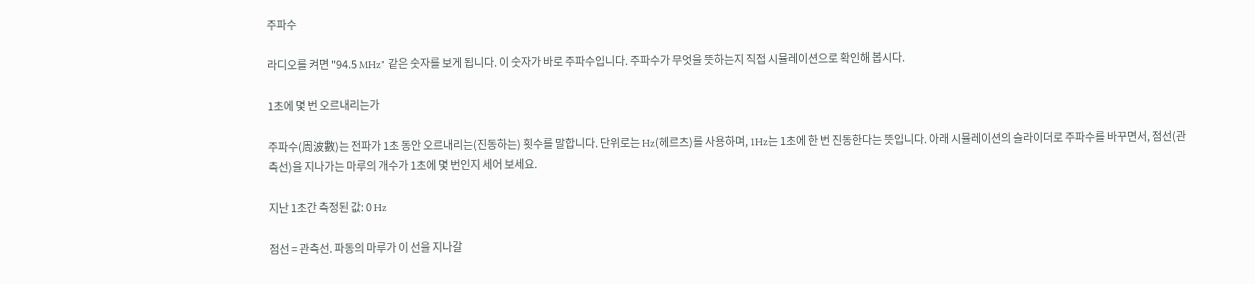주파수

라디오를 켜면 "94.5 MHz" 같은 숫자를 보게 됩니다. 이 숫자가 바로 주파수입니다. 주파수가 무엇을 뜻하는지 직접 시뮬레이션으로 확인해 봅시다.

1초에 몇 번 오르내리는가

주파수(周波數)는 전파가 1초 동안 오르내리는(진동하는) 횟수를 말합니다. 단위로는 Hz(헤르츠)를 사용하며, 1Hz는 1초에 한 번 진동한다는 뜻입니다. 아래 시뮬레이션의 슬라이더로 주파수를 바꾸면서, 점선(관측선)을 지나가는 마루의 개수가 1초에 몇 번인지 세어 보세요.

지난 1초간 측정된 값: 0 Hz

점선 = 관측선. 파동의 마루가 이 선을 지나갈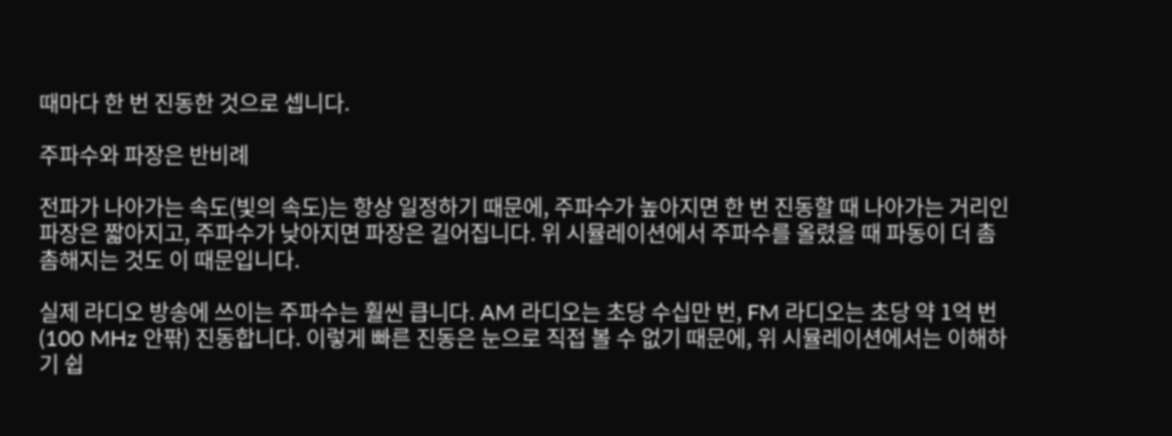때마다 한 번 진동한 것으로 셉니다.

주파수와 파장은 반비례

전파가 나아가는 속도(빛의 속도)는 항상 일정하기 때문에, 주파수가 높아지면 한 번 진동할 때 나아가는 거리인 파장은 짧아지고, 주파수가 낮아지면 파장은 길어집니다. 위 시뮬레이션에서 주파수를 올렸을 때 파동이 더 촘촘해지는 것도 이 때문입니다.

실제 라디오 방송에 쓰이는 주파수는 훨씬 큽니다. AM 라디오는 초당 수십만 번, FM 라디오는 초당 약 1억 번(100 MHz 안팎) 진동합니다. 이렇게 빠른 진동은 눈으로 직접 볼 수 없기 때문에, 위 시뮬레이션에서는 이해하기 쉽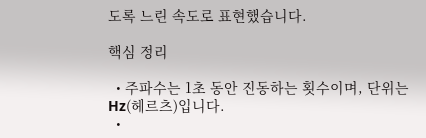도록 느린 속도로 표현했습니다.

핵심 정리

  • 주파수는 1초 동안 진동하는 횟수이며, 단위는 Hz(헤르츠)입니다.
  •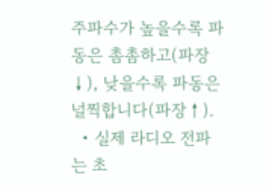주파수가 높을수록 파동은 촘촘하고(파장↓), 낮을수록 파동은 널찍합니다(파장↑).
  • 실제 라디오 전파는 초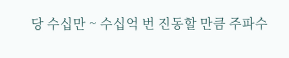당 수십만 ~ 수십억 번 진동할 만큼 주파수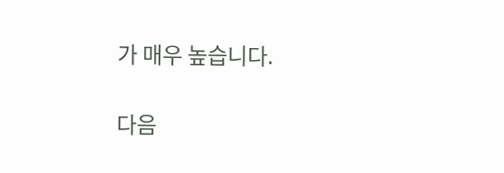가 매우 높습니다.

다음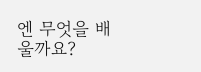엔 무엇을 배울까요?